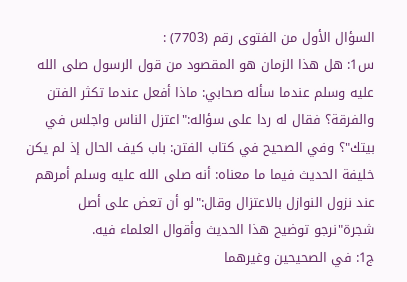السؤال الأول من الفتوى رقم (7703) :
س1: هل هذا الزمان هو المقصود من قول الرسول صلى الله عليه وسلم عندما سأله صحابي: ماذا أفعل عندما تكثر الفتن والفرقة؟ فقال له ردا على سؤاله:"اعتزل الناس واجلس في بيتك"؟ وفي الصحيح في كتاب الفتن: باب كيف الحال إذ لم يكن خليفة الحديث فيما ما معناه: أنه صلى الله عليه وسلم أمرهم عند نزول النوازل بالاعتزال وقال:"لو أن تعض على أصل شجرة"نرجو توضيح هذا الحديث وأقوال العلماء فيه.
ج1: في الصحيحين وغيرهما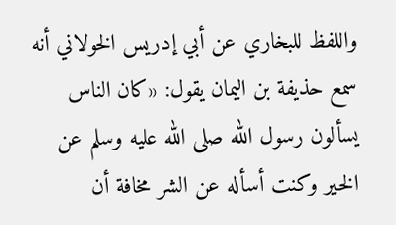واللفظ للبخاري عن أبي إدريس الخولاني أنه سمع حذيفة بن اليمان يقول: «كان الناس يسألون رسول الله صلى الله عليه وسلم عن الخير وكنت أسأله عن الشر مخافة أن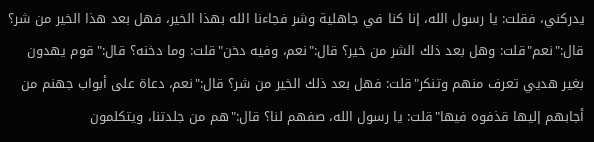يدركني، فقلت: يا رسول الله، إنا كنا في جاهلية وشر فجاءنا الله بهذا الخير، فهل بعد هذا الخير من شر؟ قال:"نعم"قلت: وهل بعد ذلك الشر من خير؟ قال:"نعم، وفيه دخن"قلت: وما دخنه؟ قال:"قوم يهدون بغير هديي تعرف منهم وتنكر"قلت: فهل بعد ذلك الخير من شر؟ قال:"نعم، دعاة على أبواب جهنم من أجابهم إليها قذفوه فيها"قلت: يا رسول الله، صفهم لنا؟ قال:"هم من جلدتنا، ويتكلمون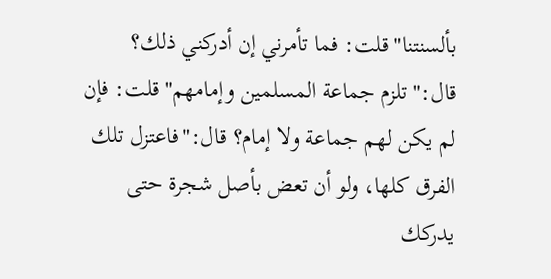بألسنتنا"قلت: فما تأمرني إن أدركني ذلك؟ قال:"تلزم جماعة المسلمين وإمامهم"قلت: فإن لم يكن لهم جماعة ولا إمام؟ قال:"فاعتزل تلك الفرق كلها، ولو أن تعض بأصل شجرة حتى يدركك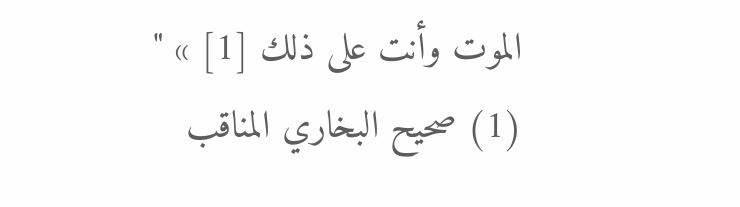الموت وأنت على ذلك [1] » "
(1) صحيح البخاري المناقب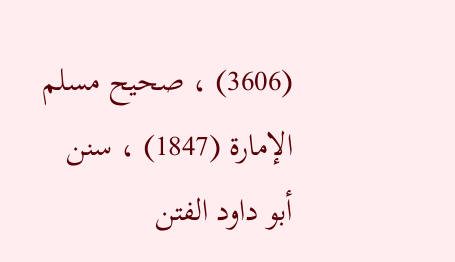(3606) ، صحيح مسلم الإمارة (1847) ، سنن أبو داود الفتن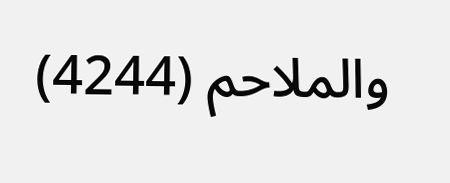والملاحم (4244)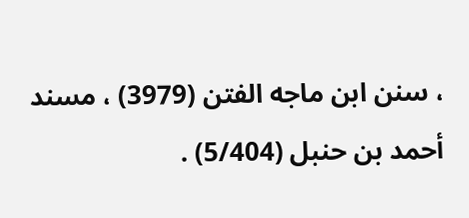، سنن ابن ماجه الفتن (3979) ، مسند أحمد بن حنبل (5/404) .